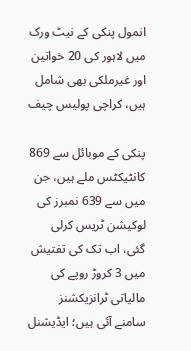انمول پنکی کے نیٹ ورک میں لاہور کی 20 خواتین اور غیرملکی بھی شامل ہیں، کراچی پولیس چیف

پنکی کے موبائل سے 869 کانٹیکٹس ملے ہیں، جن میں سے 639 نمبرز کی لوکیشن ٹریس کرلی گئی، اب تک کی تفتیش میں 3 کروڑ روپے کی مالیاتی ٹرانزیکشنز سامنے آئی ہیں؛ ایڈیشنل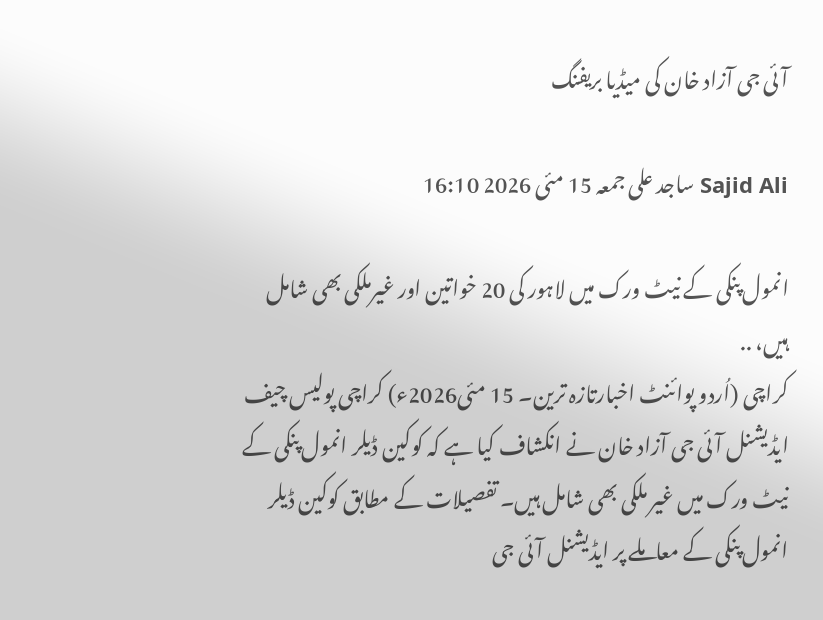آئی جی آزاد خان کی میڈیا بریفنگ

Sajid Ali ساجد علی جمعہ 15 مئی 2026 16:10

انمول پنکی کے نیٹ ورک میں لاہور کی 20 خواتین اور غیرملکی بھی شامل ہیں، ..
کراچی (اُردو پوائنٹ اخبارتازہ ترین۔ 15 مئی2026ء) کراچی پولیس چیف ایڈیشنل آئی جی آزاد خان نے انکشاف کیا ہے کہ کوکین ڈیلر انمول پنکی کے نیٹ ورک میں غیر ملکی بھی شامل ہیں۔ تفصیلات کے مطابق کوکین ڈیلر انمول پنکی کے معاملے پر ایڈیشنل آئی جی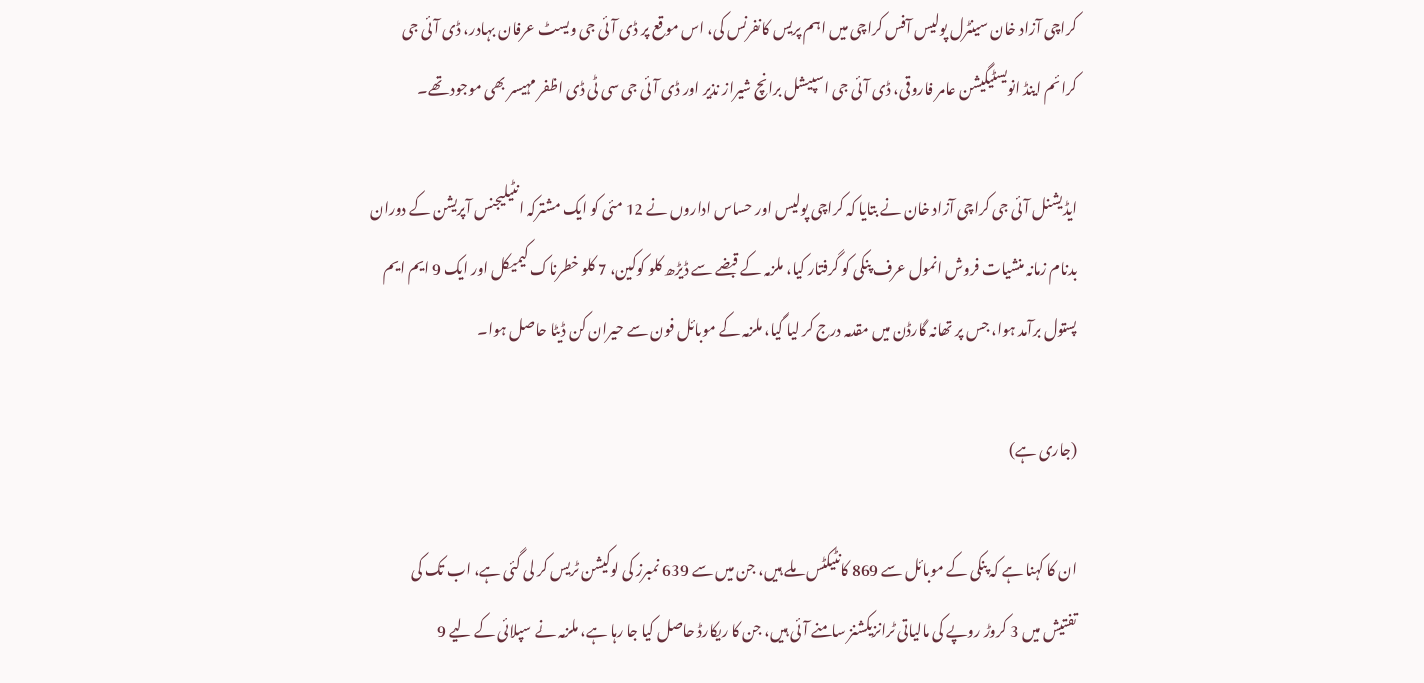کراچی آزاد خان سینٹرل پولیس آفس کراچی میں اہم پریس کانفرنس کی، اس موقع پر ڈی آئی جی ویسٹ عرفان بہادر، ڈی آئی جی کرائم اینڈ انویسٹیگیشن عامر فاروقی، ڈی آئی جی اسپیشل برانچ شیراز نذیر اور ڈی آئی جی سی ٹی ڈی اظفر مہیسر بھی موجود تھے۔

ایڈیشنل آئی جی کراچی آزاد خان نے بتایا کہ کراچی پولیس اور حساس اداروں نے 12 مئی کو ایک مشترکہ انٹیلیجنس آپریشن کے دوران بدنام زمانہ منشیات فروش انمول عرف پنکی کو گرفتار کیا، ملزمہ کے قبضے سے ڈیڑھ کلو کوکین، 7 کلو خطرناک کیمیکل اور ایک 9 ایم ایم پستول برآمد ہوا، جس پر تھانہ گارڈن میں مقدمہ درج کر لیا گیا، ملزمہ کے موبائل فون سے حیران کن ڈیٹا حاصل ہوا۔

(جاری ہے)

ان کا کہنا ہے کہ پنکی کے موبائل سے 869 کانٹیکٹس ملے ہیں، جن میں سے 639 نمبرز کی لوکیشن ٹریس کر لی گئی ہے، اب تک کی تفتیش میں 3 کروڑ روپے کی مالیاتی ٹرانزیکشنز سامنے آئی ہیں، جن کا ریکارڈ حاصل کیا جا رہا ہے، ملزمہ نے سپلائی کے لیے 9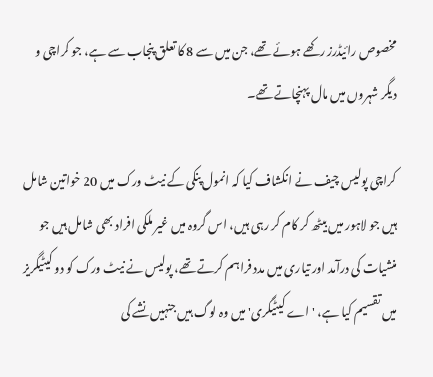مخصوص رائیڈرز رکھے ہوئے تھے، جن میں سے 8 کا تعلق پنجاب سے ہے، جو کراچی و دیگر شہروں میں مال پہنچاتے تھے۔

کراچی پولیس چیف نے انکشاف کیا کہ انمول پنکی کے نیٹ ورک میں 20 خواتین شامل ہیں جو لاہور میں بیٹھ کر کام کر رہی ہیں، اس گروہ میں غیر ملکی افراد بھی شامل ہیں جو منشیات کی درآمد اور تیاری میں مدد فراہم کرتے تھے، پولیس نے نیٹ ورک کو دو کیٹیگریز میں تقسیم کیا ہے، 'اے کیٹیگری' میں وہ لوگ ہیں جنہیں نشے کی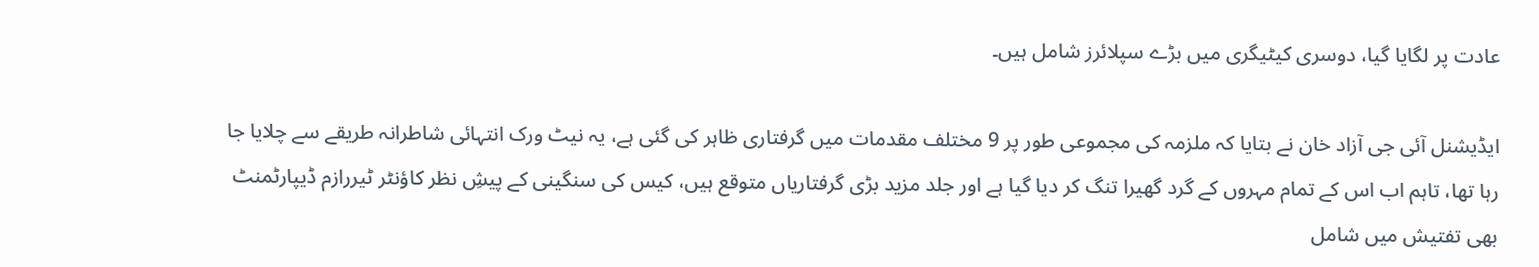عادت پر لگایا گیا، دوسری کیٹیگری میں بڑے سپلائرز شامل ہیں۔

ایڈیشنل آئی جی آزاد خان نے بتایا کہ ملزمہ کی مجموعی طور پر 9 مختلف مقدمات میں گرفتاری ظاہر کی گئی ہے، یہ نیٹ ورک انتہائی شاطرانہ طریقے سے چلایا جا رہا تھا، تاہم اب اس کے تمام مہروں کے گرد گھیرا تنگ کر دیا گیا ہے اور جلد مزید بڑی گرفتاریاں متوقع ہیں، کیس کی سنگینی کے پیشِ نظر کاؤنٹر ٹیررازم ڈیپارٹمنٹ بھی تفتیش میں شامل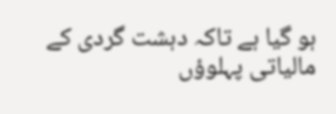ہو گیا ہے تاکہ دہشت گردی کے مالیاتی پہلوؤں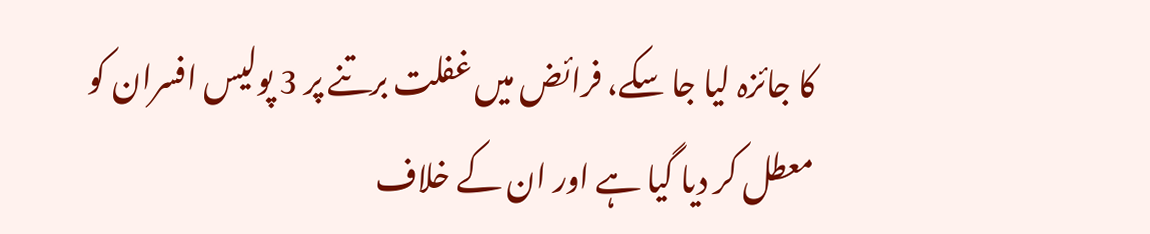کا جائزہ لیا جا سکے، فرائض میں غفلت برتنے پر 3 پولیس افسران کو معطل کر دیا گیا ہے اور ان کے خلاف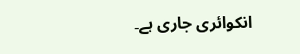انکوائری جاری ہے۔